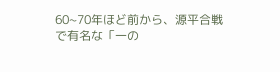60~70年ほど前から、源平合戦で有名な「一の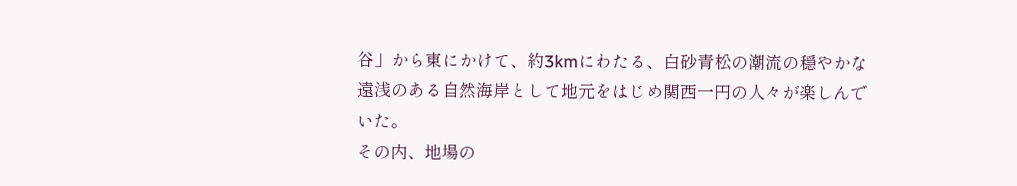谷」から東にかけて、約3kmにわたる、白砂青松の潮流の穏やかな遠浅のある自然海岸として地元をはじめ関西一円の人々が楽しんでいた。
その内、地場の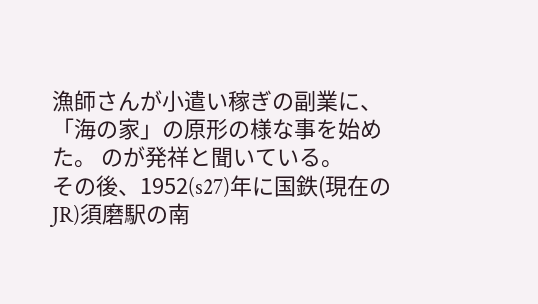漁師さんが小遣い稼ぎの副業に、「海の家」の原形の様な事を始めた。 のが発祥と聞いている。
その後、1952(s27)年に国鉄(現在のJR)須磨駅の南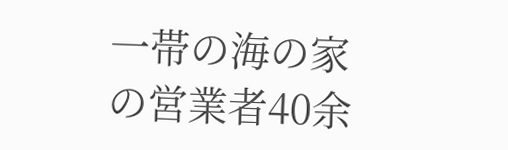一帯の海の家の営業者40余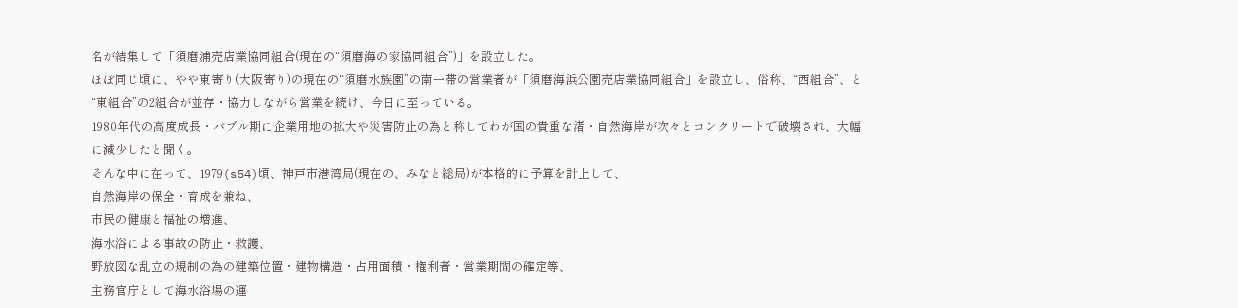名が結集して「須磨浦売店業協同組合(現在の“須磨海の家協同組合”)」を設立した。
ほぼ同じ頃に、やや東寄り(大阪寄り)の現在の“須磨水族園”の南一帯の営業者が「須磨海浜公園売店業協同組合」を設立し、俗称、“西組合”、と“東組合”の2組合が並存・協力しながら営業を続け、今日に至っている。
1980年代の高度成長・バブル期に企業用地の拡大や災害防止の為と称してわが国の貴重な渚・自然海岸が次々とコンクリートで破壊され、大幅に減少したと聞く。
そんな中に在って、1979(s54)頃、神戸市港湾局(現在の、みなと総局)が本格的に予算を計上して、
自然海岸の保全・育成を兼ね、
市民の健康と福祉の増進、
海水浴による事故の防止・救護、
野放図な乱立の規制の為の建築位置・建物構造・占用面積・権利者・営業期間の確定等、
主務官庁として海水浴場の運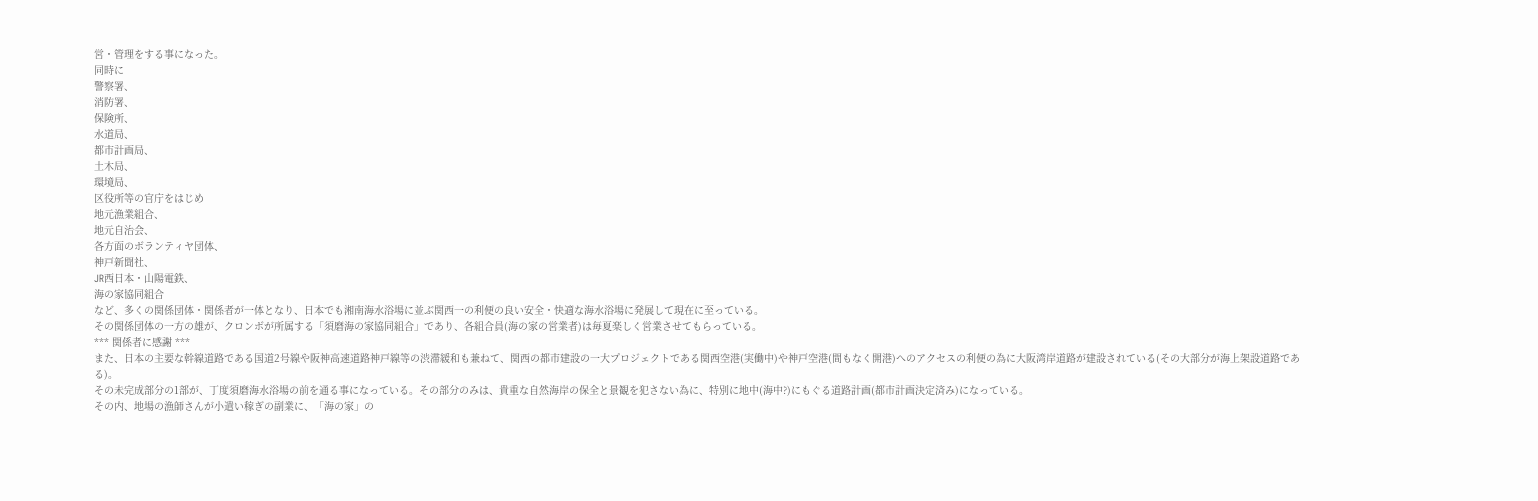営・管理をする事になった。
同時に
警察署、
消防署、
保険所、
水道局、
都市計画局、
土木局、
環境局、
区役所等の官庁をはじめ
地元漁業組合、
地元自治会、
各方面のボランティヤ団体、
神戸新聞社、
JR西日本・山陽電鉄、
海の家協同組合
など、多くの関係団体・関係者が一体となり、日本でも湘南海水浴場に並ぶ関西一の利便の良い安全・快適な海水浴場に発展して現在に至っている。
その関係団体の一方の雄が、クロンボが所属する「須磨海の家協同組合」であり、各組合員(海の家の営業者)は毎夏楽しく営業させてもらっている。
*** 関係者に感謝 ***
また、日本の主要な幹線道路である国道2号線や阪神高速道路神戸線等の渋滞緩和も兼ねて、関西の都市建設の一大プロジェクトである関西空港(実働中)や神戸空港(間もなく開港)へのアクセスの利便の為に大阪湾岸道路が建設されている(その大部分が海上架設道路である)。
その未完成部分の1部が、丁度須磨海水浴場の前を通る事になっている。その部分のみは、貴重な自然海岸の保全と景観を犯さない為に、特別に地中(海中?)にもぐる道路計画(都市計画決定済み)になっている。
その内、地場の漁師さんが小遣い稼ぎの副業に、「海の家」の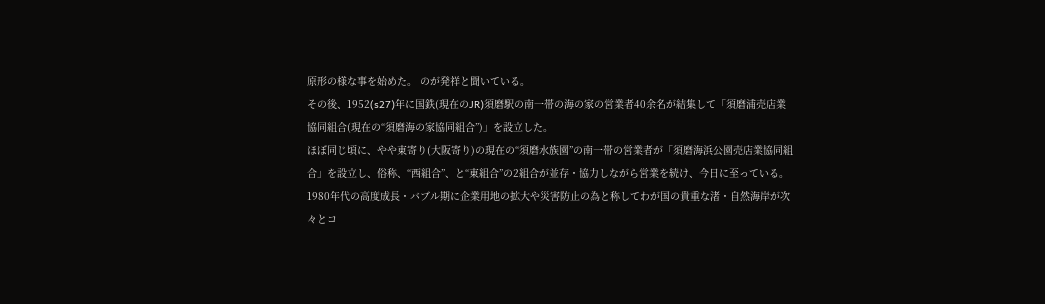原形の様な事を始めた。 のが発祥と聞いている。
その後、1952(s27)年に国鉄(現在のJR)須磨駅の南一帯の海の家の営業者40余名が結集して「須磨浦売店業協同組合(現在の“須磨海の家協同組合”)」を設立した。
ほぼ同じ頃に、やや東寄り(大阪寄り)の現在の“須磨水族園”の南一帯の営業者が「須磨海浜公園売店業協同組合」を設立し、俗称、“西組合”、と“東組合”の2組合が並存・協力しながら営業を続け、今日に至っている。
1980年代の高度成長・バブル期に企業用地の拡大や災害防止の為と称してわが国の貴重な渚・自然海岸が次々とコ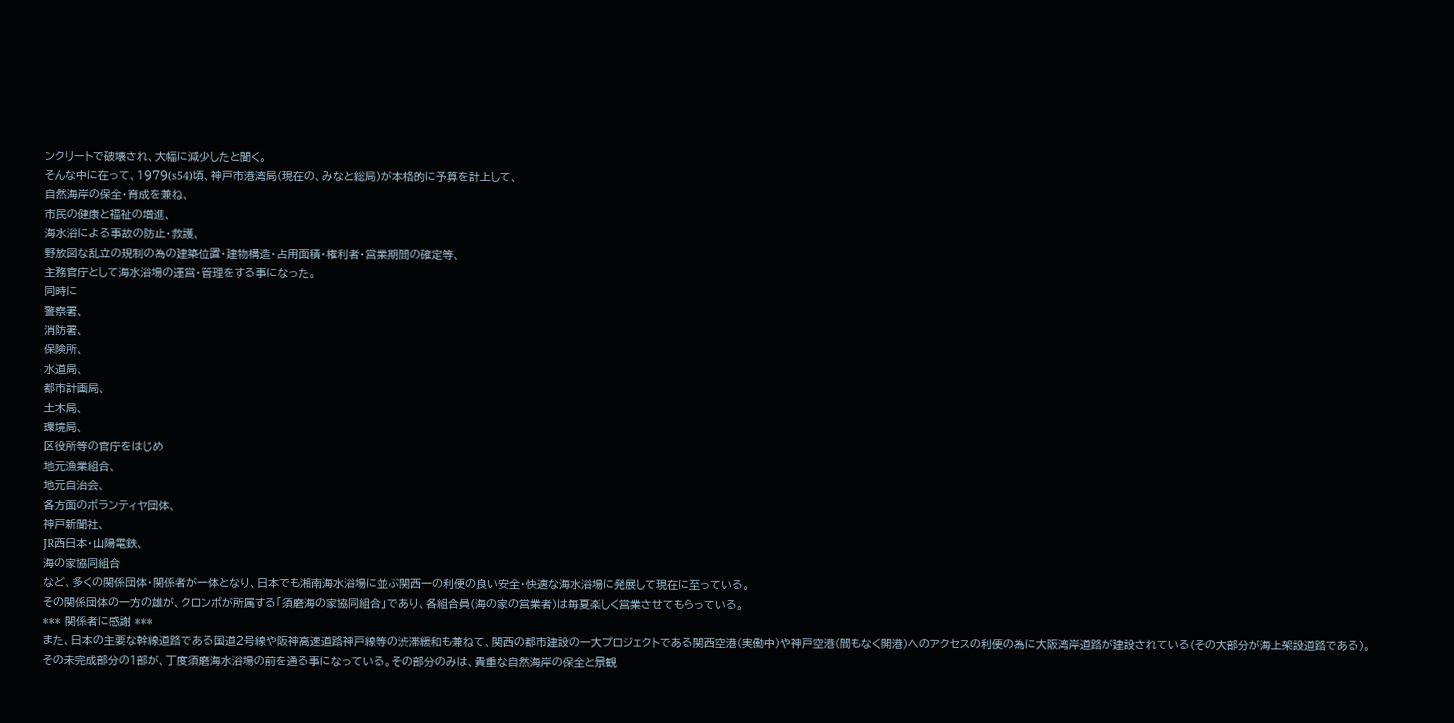ンクリートで破壊され、大幅に減少したと聞く。
そんな中に在って、1979(s54)頃、神戸市港湾局(現在の、みなと総局)が本格的に予算を計上して、
自然海岸の保全・育成を兼ね、
市民の健康と福祉の増進、
海水浴による事故の防止・救護、
野放図な乱立の規制の為の建築位置・建物構造・占用面積・権利者・営業期間の確定等、
主務官庁として海水浴場の運営・管理をする事になった。
同時に
警察署、
消防署、
保険所、
水道局、
都市計画局、
土木局、
環境局、
区役所等の官庁をはじめ
地元漁業組合、
地元自治会、
各方面のボランティヤ団体、
神戸新聞社、
JR西日本・山陽電鉄、
海の家協同組合
など、多くの関係団体・関係者が一体となり、日本でも湘南海水浴場に並ぶ関西一の利便の良い安全・快適な海水浴場に発展して現在に至っている。
その関係団体の一方の雄が、クロンボが所属する「須磨海の家協同組合」であり、各組合員(海の家の営業者)は毎夏楽しく営業させてもらっている。
*** 関係者に感謝 ***
また、日本の主要な幹線道路である国道2号線や阪神高速道路神戸線等の渋滞緩和も兼ねて、関西の都市建設の一大プロジェクトである関西空港(実働中)や神戸空港(間もなく開港)へのアクセスの利便の為に大阪湾岸道路が建設されている(その大部分が海上架設道路である)。
その未完成部分の1部が、丁度須磨海水浴場の前を通る事になっている。その部分のみは、貴重な自然海岸の保全と景観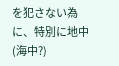を犯さない為に、特別に地中(海中?)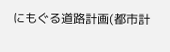にもぐる道路計画(都市計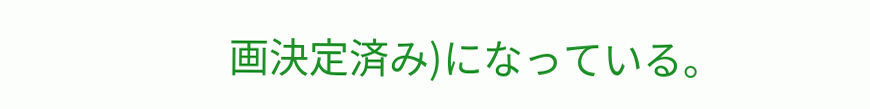画決定済み)になっている。